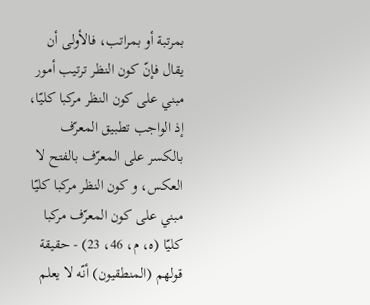بمرتبة أو بمراتب، فالأولى أن يقال فإنّ كون النظر ترتيب أمور مبني على كون النظر مركبا كليّا، إذ الواجب تطبيق المعرّف بالكسر على المعرّف بالفتح لا العكس، و كون النظر مركبا كليّا مبني على كون المعرّف مركبا كليّا (ه، م، 46، 23) - حقيقة قولهم (المنطقيون) أنّه لا يعلم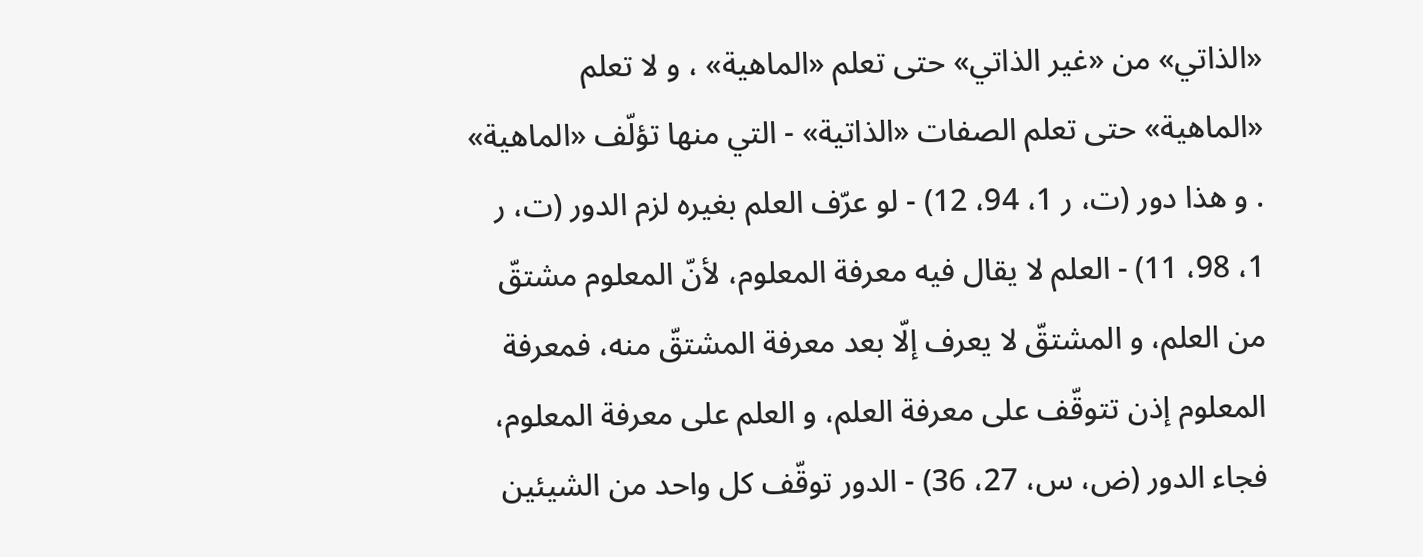«الذاتي» من «غير الذاتي» حتى تعلم «الماهية» ، و لا تعلم «الماهية» حتى تعلم الصفات «الذاتية» - التي منها تؤلّف «الماهية» . و هذا دور (ت، ر 1، 94، 12) - لو عرّف العلم بغيره لزم الدور (ت، ر 1، 98، 11) - العلم لا يقال فيه معرفة المعلوم، لأنّ المعلوم مشتقّ من العلم، و المشتقّ لا يعرف إلّا بعد معرفة المشتقّ منه، فمعرفة المعلوم إذن تتوقّف على معرفة العلم، و العلم على معرفة المعلوم، فجاء الدور (ض، س، 27، 36) - الدور توقّف كل واحد من الشيئين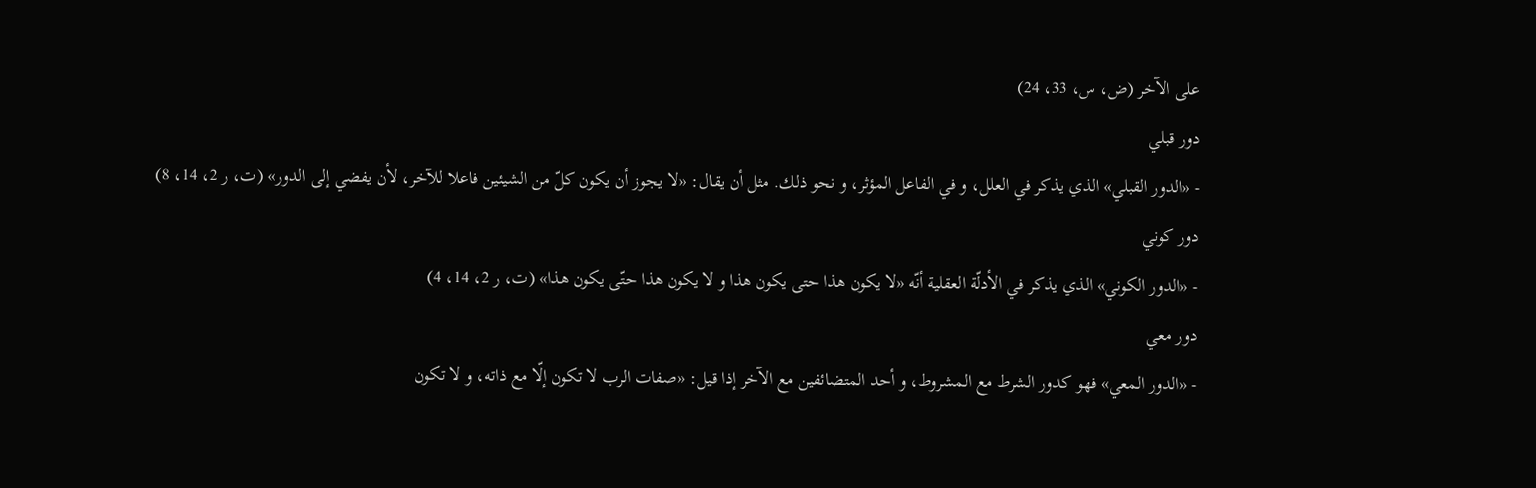على الآخر (ض، س، 33، 24)
دور قبلي
- «الدور القبلي» الذي يذكر في العلل، و في الفاعل المؤثر، و نحو ذلك. مثل أن يقال: «لا يجوز أن يكون كلّ من الشيئين فاعلا للآخر، لأن يفضي إلى الدور» (ت، ر 2، 14، 8)
دور كوني
- «الدور الكوني» الذي يذكر في الأدلّة العقلية أنّه «لا يكون هذا حتى يكون هذا و لا يكون هذا حتّى يكون هذا» (ت، ر 2، 14، 4)
دور معي
- «الدور المعي» فهو كدور الشرط مع المشروط، و أحد المتضائفين مع الآخر إذا قيل: «صفات الرب لا تكون إلّا مع ذاته، و لا تكون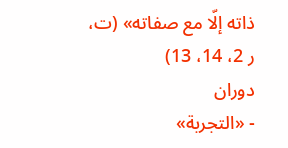ذاته إلّا مع صفاته» (ت، ر 2، 14، 13)
دوران
- «التجربة»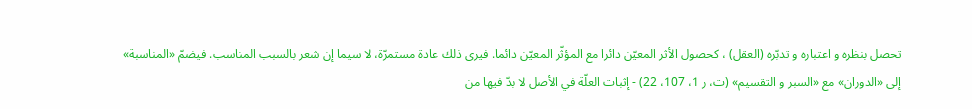تحصل بنظره و اعتباره و تدبّره (العقل) ، كحصول الأثر المعيّن دائرا مع المؤثّر المعيّن دائما. فيرى ذلك عادة مستمرّة، لا سيما إن شعر بالسبب المناسب. فيضمّ «المناسبة» إلى «الدوران» مع «السبر و التقسيم» (ت، ر 1، 107، 22) - إثبات العلّة في الأصل لا بدّ فيها من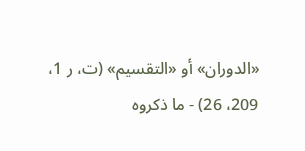«الدوران» أو «التقسيم» (ت، ر 1، 209، 26) - ما ذكروه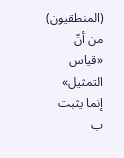(المنطقيون) من أنّ «قياس التمثيل» إنما يثبت ب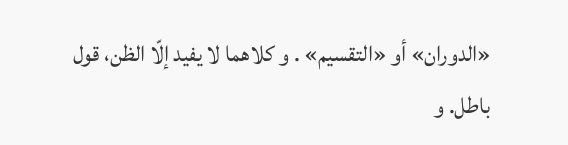«الدوران» أو «التقسيم» . و كلاهما لا يفيد إلّا الظن، قول باطل. و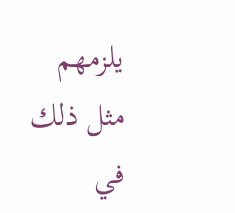يلزمهم مثل ذلك في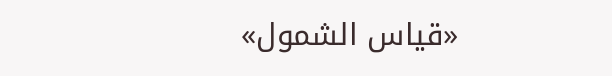«قياس الشمول»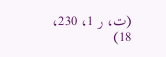(ت، ر 1، 230، 18)